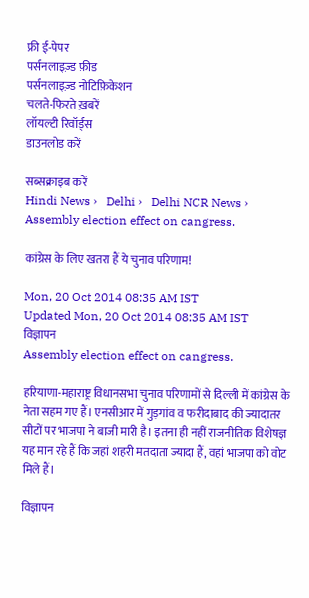फ्री ई-पेपर
पर्सनलाइज़्ड फ़ीड
पर्सनलाइज़्ड नोटिफ़िकेशन
चलते-फिरते ख़बरें
लॉयल्टी रिवॉर्ड्स
डाउनलोड करें

सब्सक्राइब करें
Hindi News ›   Delhi ›   Delhi NCR News ›   Assembly election effect on cangress.

कांग्रेस के लिए खतरा हैं ये चुनाव परिणाम!

Mon, 20 Oct 2014 08:35 AM IST
Updated Mon, 20 Oct 2014 08:35 AM IST
विज्ञापन
Assembly election effect on cangress.

हरियाणा-महाराष्ट्र विधानसभा चुनाव परिणामों से दिल्ली में कांग्रेस के नेता सहम गए हैं। एनसीआर में गुड़गांव व फरीदाबाद की ज्यादातर सीटों पर भाजपा ने बाजी मारी है। इतना ही नहीं राजनीतिक विशेषज्ञ यह मान रहे हैं कि जहां शहरी मतदाता ज्यादा हैं, वहां भाजपा को वोट मिले हैं।

विज्ञापन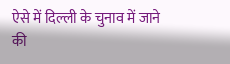ऐसे में दिल्ली के चुनाव में जाने की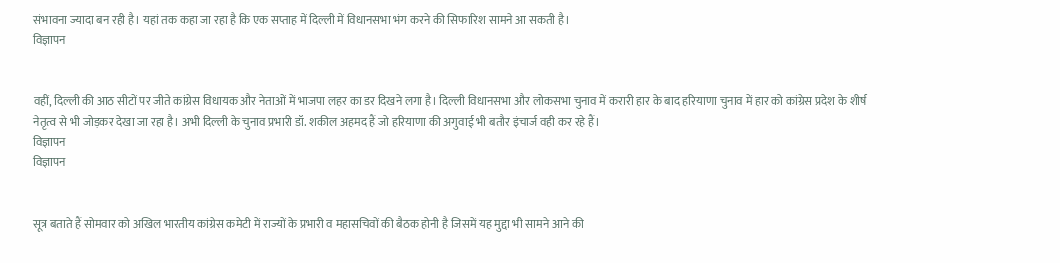संभावना ज्यादा बन रही है। यहां तक कहा जा रहा है कि एक सप्ताह में दिल्ली में विधानसभा भंग करने की सिफारिश सामने आ सकती है।
विज्ञापन


वहीं, दिल्ली की आठ सीटों पर जीते कांग्रेस विधायक और नेताओं में भाजपा लहर का डर दिखने लगा है। दिल्ली विधानसभा और लोकसभा चुनाव में करारी हार के बाद हरियाणा चुनाव में हार को कांग्रेस प्रदेश के शीर्ष नेतृत्व से भी जोड़कर देखा जा रहा है। अभी दिल्ली के चुनाव प्रभारी डॉ. शकील अहमद हैं जो हरियाणा की अगुवाई भी बतौर इंचार्ज वही कर रहे हैं।
विज्ञापन
विज्ञापन


सूत्र बताते हैं सोमवार को अखिल भारतीय कांग्रेस कमेटी में राज्यों के प्रभारी व महासचिवों की बैठक होनी है जिसमें यह मुद्दा भी सामने आने की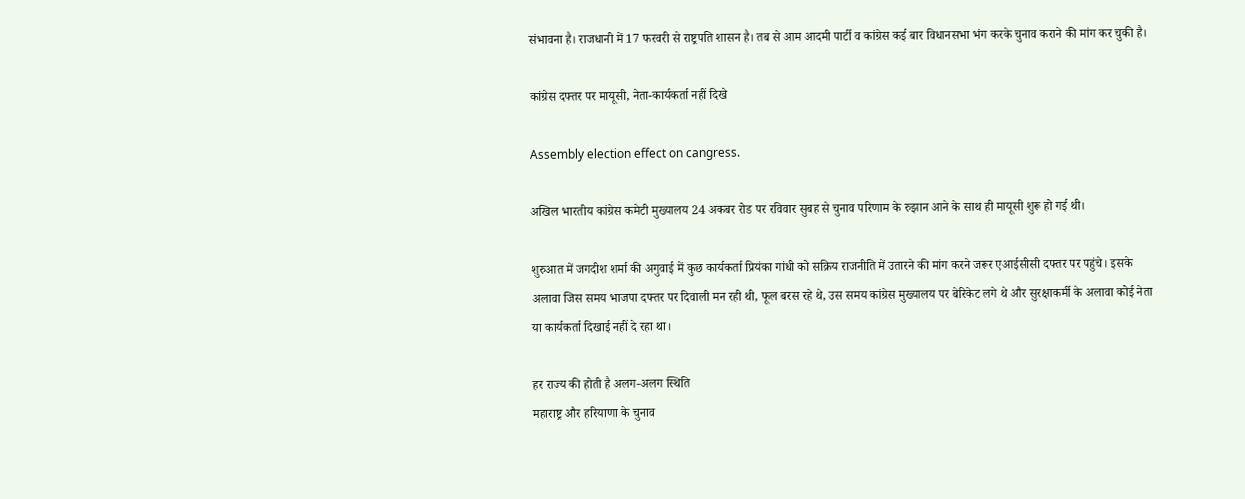संभावना है। राजधानी में 17 फरवरी से राष्ट्रपति शासन है। तब से आम आदमी पार्टी व कांग्रेस कई बार विधानसभा भंग करके चुनाव कराने की मांग कर चुकी है।

कांग्रेस दफ्तर पर मायूसी, नेता-कार्यकर्ता नहीं दिखे

Assembly election effect on cangress.

अखिल भारतीय कांग्रेस कमेटी मुख्यालय 24 अकबर रोड पर रविवार सुबह से चुनाव परिणाम के रुझान आने के साथ ही मायूसी शुरू हो गई थी।

शुरुआत में जगदीश शर्मा की अगुवाई में कुछ कार्यकर्ता प्रियंका गांधी को सक्रिय राजनीति में उतारने की मांग करने जरूर एआईसीसी दफ्तर पर पहुंचे। इसके अलावा जिस समय भाजपा दफ्तर पर दिवाली मन रही थी, फूल बरस रहे थे, उस समय कांग्रेस मुख्यालय पर बेरिकेट लगे थे और सुरक्षाकर्मी के अलावा कोई नेता या कार्यकर्ता दिखाई नहीं दे रहा था।

हर राज्य की होती है अलग-अलग स्थिति
महाराष्ट्र और हरियाणा के चुनाव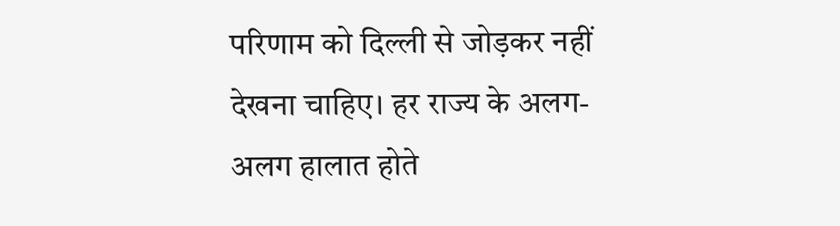परिणाम को दिल्ली से जोड़कर नहीं देखना चाहिए। हर राज्य के अलग-अलग हालात होते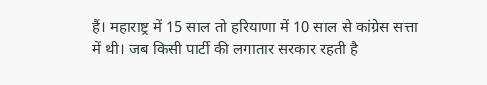हैं। महाराष्ट्र में 15 साल तो हरियाणा में 10 साल से कांग्रेस सत्ता में थी। जब किसी पार्टी की लगातार सरकार रहती है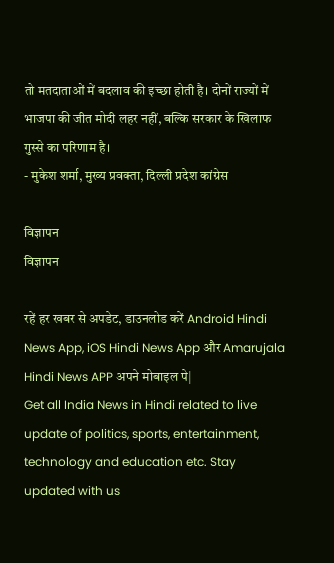तो मतदाताओं में बदलाव की इच्छा होती है। दोनों राज्यों में भाजपा की जीत मोदी लहर नहीं, बल्कि सरकार के खिलाफ गुस्से का परिणाम है।
- मुकेश शर्मा, मुख्य प्रवक्ता, दिल्ली प्रदेश कांग्रेस

विज्ञापन
विज्ञापन

रहें हर खबर से अपडेट, डाउनलोड करें Android Hindi News App, iOS Hindi News App और Amarujala Hindi News APP अपने मोबाइल पे|
Get all India News in Hindi related to live update of politics, sports, entertainment, technology and education etc. Stay updated with us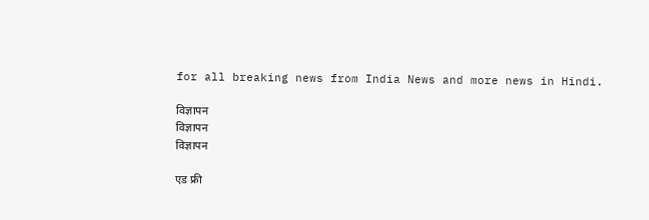for all breaking news from India News and more news in Hindi.

विज्ञापन
विज्ञापन
विज्ञापन

एड फ्री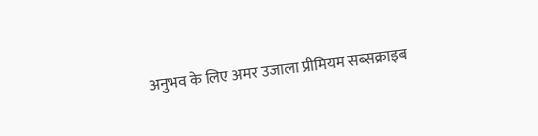अनुभव के लिए अमर उजाला प्रीमियम सब्सक्राइब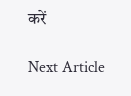करें

Next Article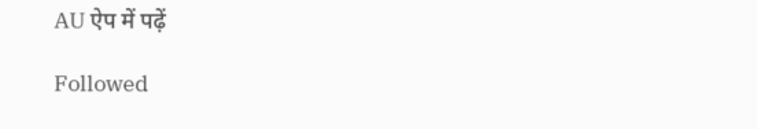AU ऐप में पढ़ें

Followed